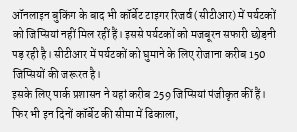ऑनलाइन बुकिंग के बाद भी कॉर्बेट टाइगर रिजर्व (सीटीआर) में पर्यटकों को जिप्सियां नहीं मिल रहीं हैं। इससे पर्यटकों को मजबूरन सफारी छोड़नी पड़ रही है। सीटीआर में पर्यटकों को घुमाने के लिए रोजाना करीब 150 जिप्सियों की जरूरत है।
इसके लिए पार्क प्रशासन ने यहां करीब 259 जिप्सियां पंजीकृत कीं हैं। फिर भी इन दिनों कॉर्बेट की सीमा में ढिकाला,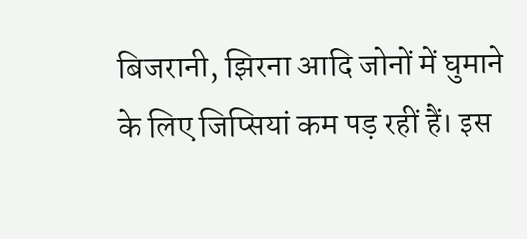बिजरानी, झिरना आदि जोनों में घुमाने के लिए जिप्सियां कम पड़ रहीं हैं। इस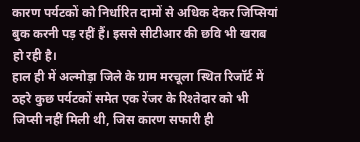कारण पर्यटकों को निर्धारित दामों से अधिक देकर जिप्सियां बुक करनी पड़ रहीं हैं। इससे सीटीआर की छवि भी खराब हो रही है।
हाल ही में अल्मोड़ा जिले के ग्राम मरचूला स्थित रिजॉर्ट में ठहरे कुछ पर्यटकों समेत एक रेंजर के रिश्तेदार को भी जिप्सी नहीं मिली थी, जिस कारण सफारी ही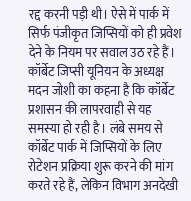रद्द करनी पड़ी थी। ऐसे में पार्क में सिर्फ पंजीकृत जिप्सियों को ही प्रवेश देने के नियम पर सवाल उठ रहे हैं।
कॉर्बेट जिप्सी यूनियन के अध्यक्ष मदन जोशी का कहना है कि कॉर्बेट प्रशासन की लापरवाही से यह समस्या हो रही है। लंबे समय से कॉर्बेट पार्क में जिप्सियों के लिए रोटेशन प्रक्रिया शुरू करने की मांग करते रहे हैं, लेकिन विभाग अनदेखी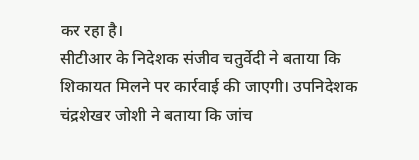कर रहा है।
सीटीआर के निदेशक संजीव चतुर्वेदी ने बताया कि शिकायत मिलने पर कार्रवाई की जाएगी। उपनिदेशक चंद्रशेखर जोशी ने बताया कि जांच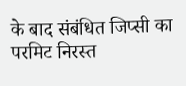के बाद संबंधित जिप्सी का परमिट निरस्त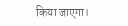किया जाएगा।